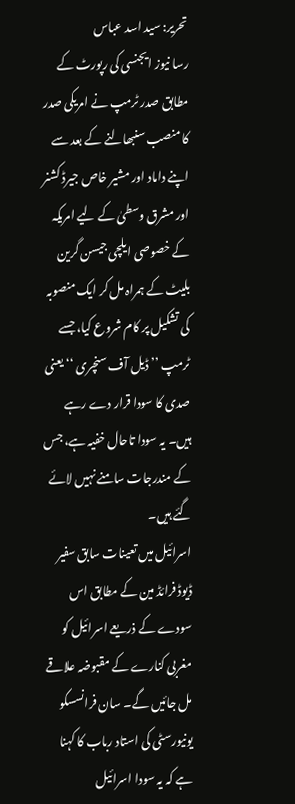تحریر: سید اسد عباس
رسا نیوز ایجنسی کی رپورٹ کے مطابق صدر ٹرمپ نے امریکی صدر کا منصب سنبھالنے کے بعد سے اپنے داماد اور مشیر خاص جیرڈ کشنر اور مشرق وسطیٰ کے لیے امریکہ کے خصوصی ایلچی جیسن گرین بلیٹ کے ہمراہ مل کر ایک منصوبہ کی تشکیل پر کام شروع کیا، جسے ٹرمپ ’’ڈیل آف سنچری ‘‘ یعنی صدی کا سودا قرار دے رہے ہیں۔ یہ سودا تاحال خفیہ ہے، جس کے مندرجات سامنے نہیں لائے گئے ہیں۔
اسرائیل میں تعینات سابق سفیر ڈیوڈ فرائڈ مین کے مطابق اس سودے کے ذریعے اسرائیل کو مغربی کنارے کے مقبوضہ علاقے مل جائیں گے۔ سان فرانسسکو یونیورسٹی کی استاد رباب کا کہنا ہے کہ یہ سودا اسرائیل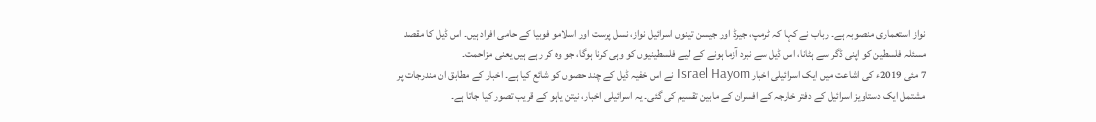نواز استعماری منصوبہ ہے۔ رباب نے کہا کہ ٹرمپ، جیرڈ اور جیسن تینوں اسرائیل نواز، نسل پرست اور اسلامو فوبیا کے حامی افراد ہیں۔ اس ڈیل کا مقصد مسئلہ فلسطین کو اپنی ڈگر سے ہٹانا، اس ڈیل سے نبرد آزما ہونے کے لیے فلسطینیوں کو وہی کرنا ہوگا، جو وہ کر رہے ہیں یعنی مزاحمت۔
7 مئی 2019ء کی اشاعت میں ایک اسرائیلی اخبار Israel Hayom نے اس خفیہ ڈیل کے چند حصوں کو شائع کیا ہے۔ اخبار کے مطابق ان مندرجات پر مشتمل ایک دستاویز اسرائیل کے دفتر خارجہ کے افسران کے مابین تقسیم کی گئی۔ یہ اسرائیلی اخبار، نیتن یاہو کے قریب تصور کیا جاتا ہے۔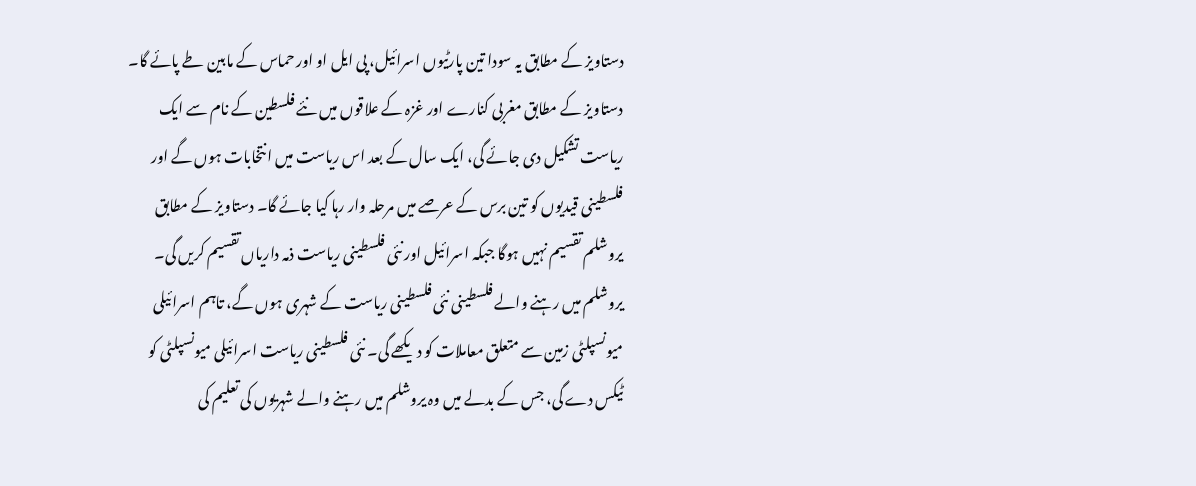دستاویز کے مطابق یہ سودا تین پارٹیوں اسرائیل، پی ایل او اور حماس کے مابین طے پائے گا۔ دستاویز کے مطابق مغربی کنارے اور غزہ کے علاقوں میں نئے فلسطین کے نام سے ایک ریاست تشکیل دی جائے گی، ایک سال کے بعد اس ریاست میں انتخابات ہوں گے اور فلسطینی قیدیوں کو تین برس کے عرصے میں مرحلہ وار رہا کیا جائے گا۔ دستاویز کے مطابق یروشلم تقسیم نہیں ہوگا جبکہ اسرائیل اور نئی فلسطینی ریاست ذمہ داریاں تقسیم کریں گی۔
یروشلم میں رہنے والے فلسطینی نئی فلسطینی ریاست کے شہری ہوں گے، تاہم اسرائیلی میونسپلٹی زمین سے متعلق معاملات کو دیکھے گی۔ نئی فلسطینی ریاست اسرائیلی میونسپلٹی کو ٹیکس دے گی، جس کے بدلے میں وہ یروشلم میں رہنے والے شہریوں کی تعلیم کی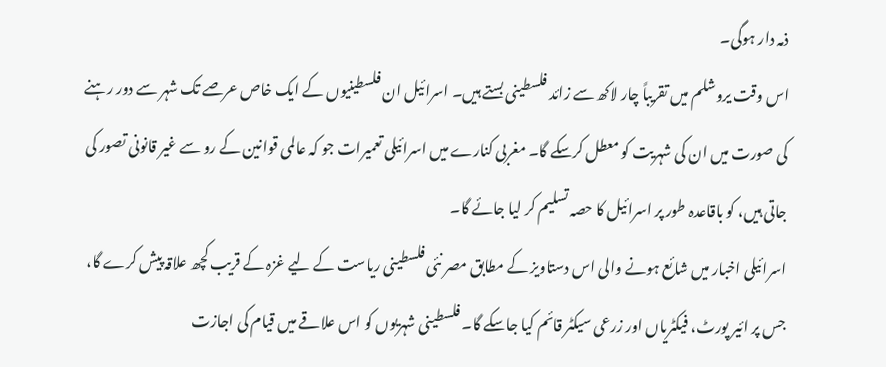ذمہ دار ہوگی۔
اس وقت یروشلم میں تقریباً چار لاکھ سے زائد فلسطینی بستے ہیں۔ اسرائیل ان فلسطینیوں کے ایک خاص عرصے تک شہر سے دور رہنے کی صورت میں ان کی شہریت کو معطل کرسکے گا۔ مغربی کنارے میں اسرائیلی تعمیرات جو کہ عالمی قوانین کے رو سے غیر قانونی تصور کی جاتی ہیں، کو باقاعدہ طور پر اسرائیل کا حصہ تسلیم کر لیا جائے گا۔
اسرائیلی اخبار میں شائع ہونے والی اس دستاویز کے مطابق مصر نئی فلسطینی ریاست کے لیے غزہ کے قریب کچھ علاقہ پیش کرے گا، جس پر ائیر پورٹ، فیکٹریاں اور زرعی سیکٹر قائم کیا جاسکے گا۔ فلسطینی شہریوں کو اس علاقے میں قیام کی اجازت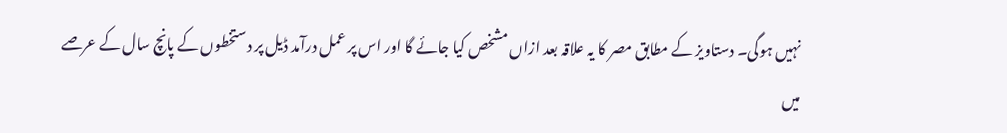نہیں ہوگی۔ دستاویز کے مطابق مصر کا یہ علاقہ بعد ازاں مشخص کیا جائے گا اور اس پر عمل درآمد ڈیل پر دستخطوں کے پانچ سال کے عرصے میں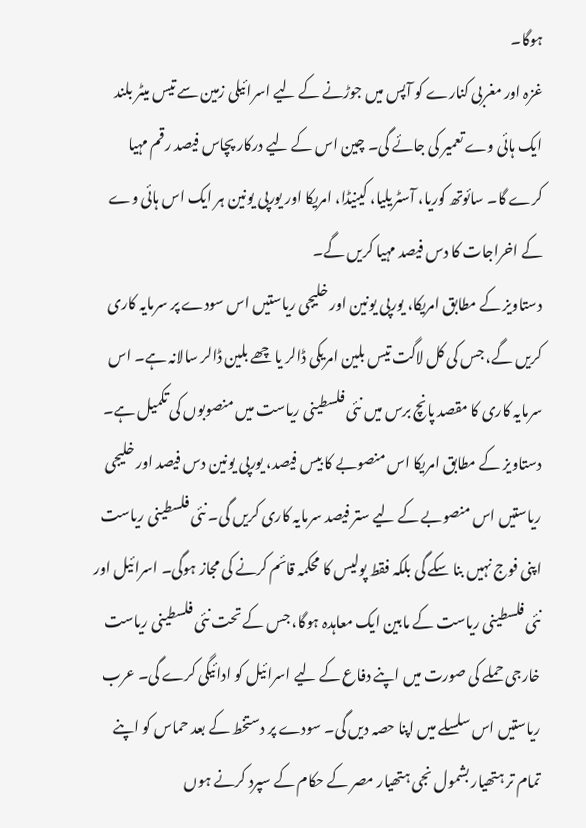ہوگا۔
غزہ اور مغربی کنارے کو آپس میں جوڑنے کے لیے اسرائیلی زمین سے تیس میٹر بلند ایک ہائی وے تعمیر کی جائے گی۔ چین اس کے لیے درکار پچاس فیصد رقم مہیا کرے گا۔ سائوتھ کوریا، آسٹریلیا، کینیڈا، امریکا اور یورپی یونین ہر ایک اس ہائی وے کے اخراجات کا دس فیصد مہیا کریں گے۔
دستاویز کے مطابق امریکا، یورپی یونین اور خلیجی ریاستیں اس سودے پر سرمایہ کاری کریں گے، جس کی کل لاگت تیس بلین امریکی ڈالر یا چھے بلین ڈالر سالانہ ہے۔ اس سرمایہ کاری کا مقصد پانچ برس میں نئی فلسطینی ریاست میں منصوبوں کی تکمیل ہے۔ دستاویز کے مطابق امریکا اس منصوبے کا بیس فیصد، یورپی یونین دس فیصد اور خلیجی ریاستیں اس منصوبے کے لیے ستر فیصد سرمایہ کاری کریں گی۔ نئی فلسطینی ریاست اپنی فوج نہیں بنا سکے گی بلکہ فقط پولیس کا محکمہ قائم کرنے کی مجاز ہوگی۔ اسرائیل اور نئی فلسطینی ریاست کے مابین ایک معاہدہ ہوگا، جس کے تحت نئی فلسطینی ریاست خارجی حملے کی صورت میں اپنے دفاع کے لیے اسرائیل کو ادائیگی کرے گی۔ عرب ریاستیں اس سلسلے میں اپنا حصہ دیں گی۔ سودے پر دستخط کے بعد حماس کو اپنے تمام تر ہتھیار بشمول نجی ہتھیار مصر کے حکام کے سپرد کرنے ہوں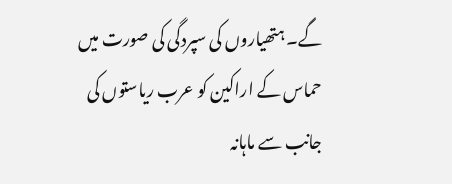گے۔ ہتھیاروں کی سپردگی کی صورت میں حماس کے اراکین کو عرب ریاستوں کی جانب سے ماہانہ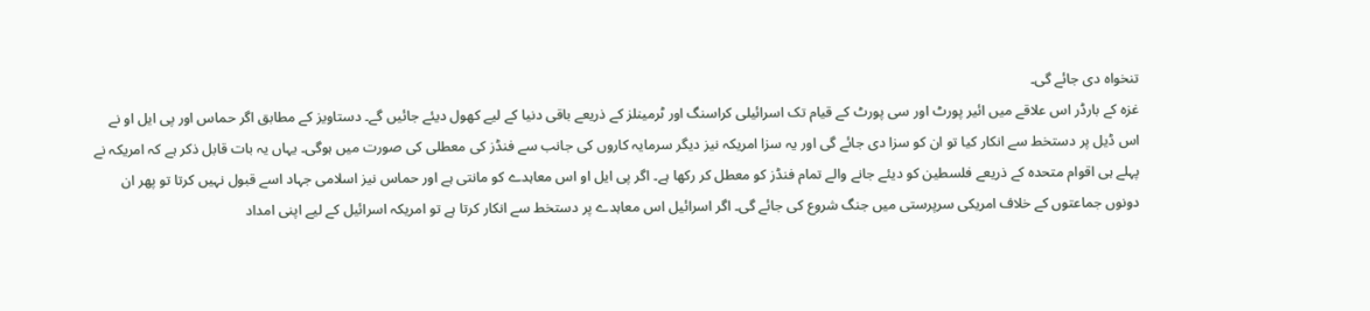تنخواہ دی جائے گی۔
غزہ کے بارڈر اس علاقے میں ائیر پورٹ اور سی پورٹ کے قیام تک اسرائیلی کراسنگ اور ٹرمینلز کے ذریعے باقی دنیا کے لیے کھول دیئے جائیں گے۔ دستاویز کے مطابق اگر حماس اور پی ایل او نے اس ڈیل پر دستخط سے انکار کیا تو ان کو سزا دی جائے گی اور یہ سزا امریکہ نیز دیگر سرمایہ کاروں کی جانب سے فنڈز کی معطلی کی صورت میں ہوگی۔ یہاں یہ بات قابل ذکر ہے کہ امریکہ نے پہلے ہی اقوام متحدہ کے ذریعے فلسطین کو دیئے جانے والے تمام فنڈز کو معطل کر رکھا ہے۔ اگر پی ایل او اس معاہدے کو مانتی ہے اور حماس نیز اسلامی جہاد اسے قبول نہیں کرتا تو پھر ان دونوں جماعتوں کے خلاف امریکی سرپرستی میں جنگ شروع کی جائے گی۔ اگر اسرائیل اس معاہدے پر دستخط سے انکار کرتا ہے تو امریکہ اسرائیل کے لیے اپنی امداد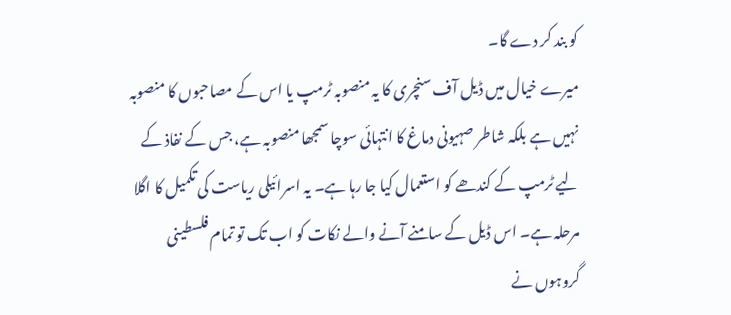کو بند کر دے گا۔
میرے خیال میں ڈیل آف سنچری کا یہ منصوبہ ٹرمپ یا اس کے مصاحبوں کا منصوبہ نہیں ہے بلکہ شاطر صہیونی دماغ کا انتہائی سوچا سمجھا منصوبہ ہے، جس کے نفاذ کے لیے ٹرمپ کے کندھے کو استعمال کیا جا رہا ہے۔ یہ اسرائیلی ریاست کی تکمیل کا اگلا مرحلہ ہے۔ اس ڈیل کے سامنے آنے والے نکات کو اب تک تو تمام فلسطینی گروہوں نے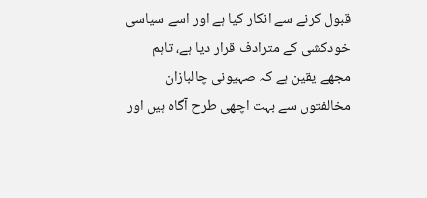قبول کرنے سے انکار کیا ہے اور اسے سیاسی خودکشی کے مترادف قرار دیا ہے، تاہم مجھے یقین ہے کہ صہیونی چالبازان مخالفتوں سے بہت اچھی طرح آگاہ ہیں اور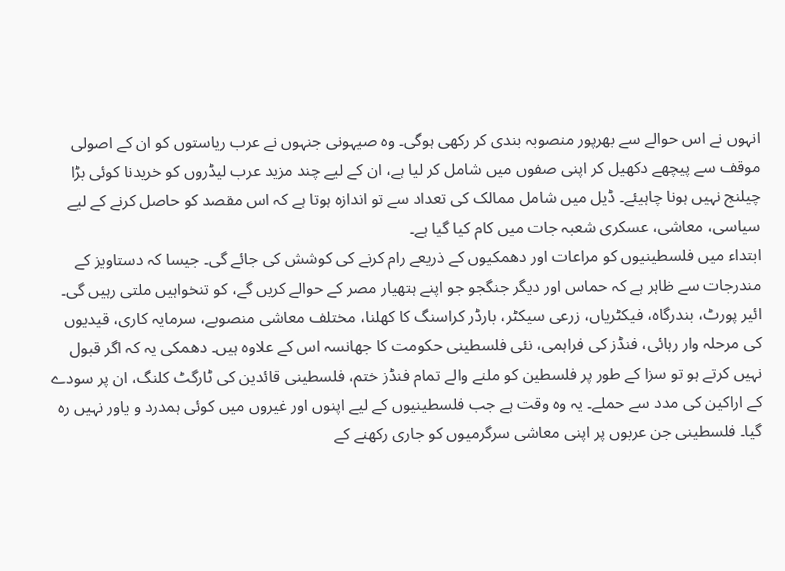انہوں نے اس حوالے سے بھرپور منصوبہ بندی کر رکھی ہوگی۔ وہ صیہونی جنہوں نے عرب ریاستوں کو ان کے اصولی موقف سے پیچھے دکھیل کر اپنی صفوں میں شامل کر لیا ہے، ان کے لیے چند مزید عرب لیڈروں کو خریدنا کوئی بڑا چیلنج نہیں ہونا چاہیئے۔ ڈیل میں شامل ممالک کی تعداد سے تو اندازہ ہوتا ہے کہ اس مقصد کو حاصل کرنے کے لیے سیاسی، معاشی، عسکری شعبہ جات میں کام کیا گیا ہے۔
ابتداء میں فلسطینیوں کو مراعات اور دھمکیوں کے ذریعے رام کرنے کی کوشش کی جائے گی۔ جیسا کہ دستاویز کے مندرجات سے ظاہر ہے کہ حماس اور دیگر جنگجو جو اپنے ہتھیار مصر کے حوالے کریں گے، کو تنخواہیں ملتی رہیں گی۔ ائیر پورٹ، بندرگاہ، فیکٹریاں، زرعی سیکٹر، بارڈر کراسنگ کا کھلنا، مختلف معاشی منصوبے، سرمایہ کاری، قیدیوں کی مرحلہ وار رہائی، فنڈز کی فراہمی، نئی فلسطینی حکومت کا جھانسہ اس کے علاوہ ہیں۔ دھمکی یہ کہ اگر قبول نہیں کرتے ہو تو سزا کے طور پر فلسطین کو ملنے والے تمام فنڈز ختم، فلسطینی قائدین کی ٹارگٹ کلنگ، ان پر سودے کے اراکین کی مدد سے حملے۔ یہ وہ وقت ہے جب فلسطینیوں کے لیے اپنوں اور غیروں میں کوئی ہمدرد و یاور نہیں رہ گیا۔ فلسطینی جن عربوں پر اپنی معاشی سرگرمیوں کو جاری رکھنے کے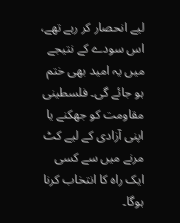لیے انحصار کر رہے تھے، اس سودے کے نتیجے میں یہ امید بھی ختم ہو جائے گی۔ فلسطینی مقاومت کو جھکنے یا اپنی آزادی کے لیے کٹ مرنے میں سے کسی ایک راہ کا انتخاب کرنا ہوگا۔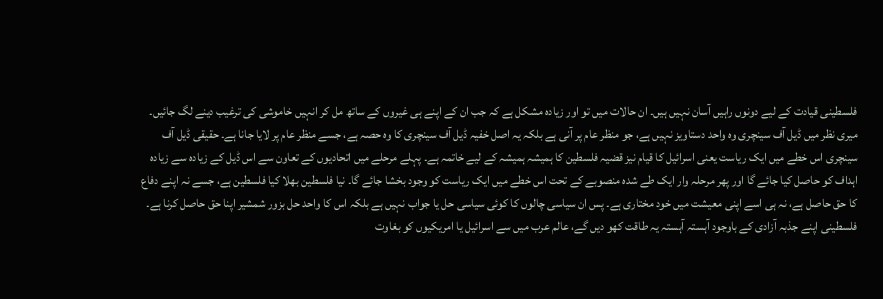فلسطینی قیادت کے لیے دونوں راہیں آسان نہیں ہیں۔ ان حالات میں تو اور زیادہ مشکل ہے کہ جب ان کے اپنے ہی غیروں کے ساتھ مل کر انہیں خاموشی کی ترغیب دینے لگ جائیں۔
میری نظر میں ڈیل آف سینچری وہ واحد دستاویز نہیں ہے، جو منظر عام پر آنی ہے بلکہ یہ اصل خفیہ ڈیل آف سینچری کا وہ حصہ ہے، جسے منظر عام پر لایا جانا ہے۔ حقیقی ڈیل آف سینچری اس خطے میں ایک ریاست یعنی اسرائیل کا قیام نیز قضیہ فلسطین کا ہمیشہ ہمیشہ کے لیے خاتمہ ہے۔ پہلے مرحلے میں اتحادیوں کے تعاون سے اس ڈیل کے زیادہ سے زیادہ اہداف کو حاصل کیا جائے گا اور پھر مرحلہ وار ایک طے شدہ منصوبے کے تحت اس خطے میں ایک ریاست کو وجود بخشا جائے گا۔ نیا فلسطین بھلا کیا فلسطین ہے، جسے نہ اپنے دفاع کا حق حاصل ہے، نہ ہی اسے اپنی معیشت میں خود مختاری ہے۔ پس ان سیاسی چالوں کا کوئی سیاسی حل یا جواب نہیں ہے بلکہ اس کا واحد حل بزور شمشیر اپنا حق حاصل کرنا ہے۔ فلسطینی اپنے جذبہ آزادی کے باوجود آہستہ آہستہ یہ طاقت کھو دیں گے، عالم عرب میں سے اسرائیل یا امریکیوں کو بغاوت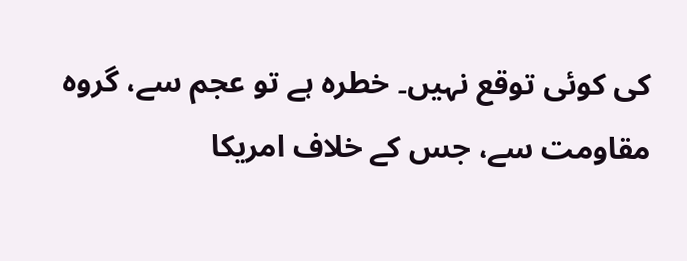کی کوئی توقع نہیں۔ خطرہ ہے تو عجم سے، گروہ مقاومت سے، جس کے خلاف امریکا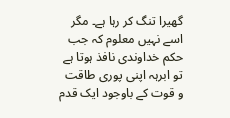گھیرا تنگ کر رہا ہے۔ مگر اسے نہیں معلوم کہ جب حکم خداوندی نافذ ہوتا ہے تو ابرہہ اپنی پوری طاقت و قوت کے باوجود ایک قدم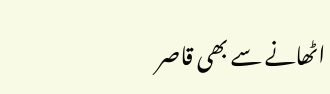اٹھانے سے بھی قاصر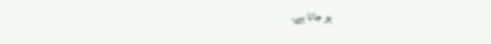ہو جاتا ہے۔